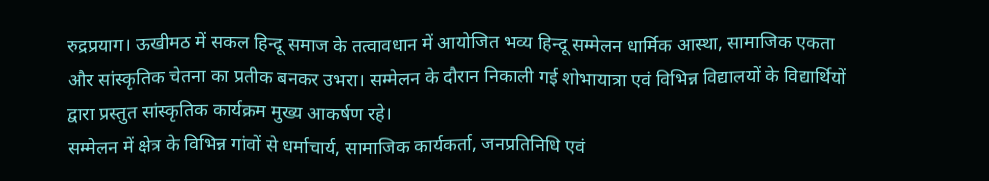रुद्रप्रयाग। ऊखीमठ में सकल हिन्दू समाज के तत्वावधान में आयोजित भव्य हिन्दू सम्मेलन धार्मिक आस्था, सामाजिक एकता और सांस्कृतिक चेतना का प्रतीक बनकर उभरा। सम्मेलन के दौरान निकाली गई शोभायात्रा एवं विभिन्न विद्यालयों के विद्यार्थियों द्वारा प्रस्तुत सांस्कृतिक कार्यक्रम मुख्य आकर्षण रहे।
सम्मेलन में क्षेत्र के विभिन्न गांवों से धर्माचार्य, सामाजिक कार्यकर्ता, जनप्रतिनिधि एवं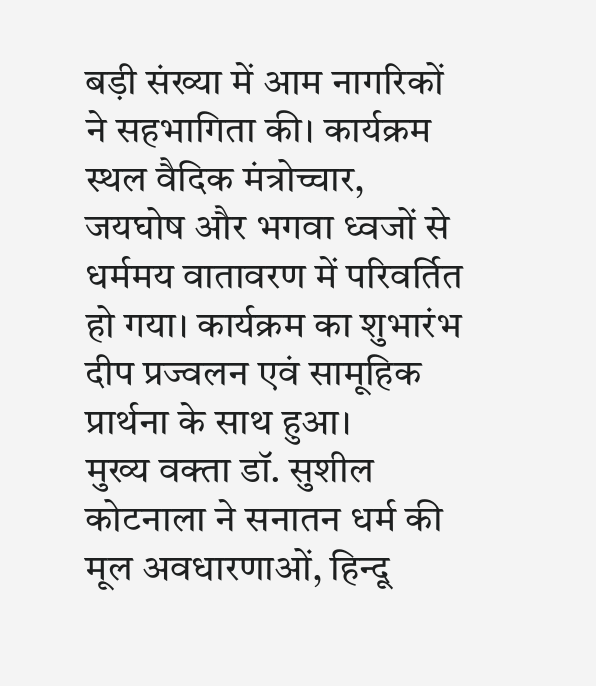बड़ी संख्या में आम नागरिकों ने सहभागिता की। कार्यक्रम स्थल वैदिक मंत्रोच्चार, जयघोष और भगवा ध्वजों से धर्ममय वातावरण में परिवर्तित हो गया। कार्यक्रम का शुभारंभ दीप प्रज्वलन एवं सामूहिक प्रार्थना के साथ हुआ।
मुख्य वक्ता डॉ. सुशील कोटनाला ने सनातन धर्म की मूल अवधारणाओं, हिन्दू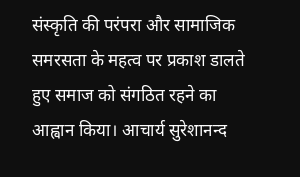संस्कृति की परंपरा और सामाजिक समरसता के महत्व पर प्रकाश डालते हुए समाज को संगठित रहने का आह्वान किया। आचार्य सुरेशानन्द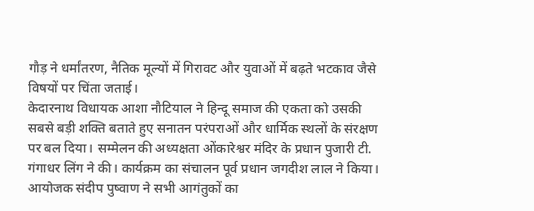गौड़ ने धर्मांतरण, नैतिक मूल्यों में गिरावट और युवाओं में बढ़ते भटकाव जैसे विषयों पर चिंता जताई।
केदारनाथ विधायक आशा नौटियाल ने हिन्दू समाज की एकता को उसकी सबसे बड़ी शक्ति बताते हुए सनातन परंपराओं और धार्मिक स्थलों के संरक्षण पर बल दिया। सम्मेलन की अध्यक्षता ओंकारेश्वर मंदिर के प्रधान पुजारी टी. गंगाधर लिंग ने की। कार्यक्रम का संचालन पूर्व प्रधान जगदीश लाल ने किया। आयोजक संदीप पुष्वाण ने सभी आगंतुकों का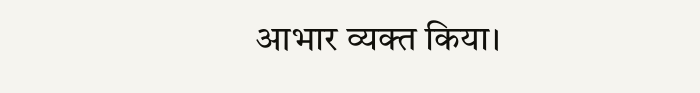आभार व्यक्त किया।